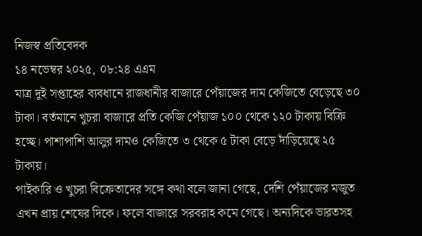নিজস্ব প্রতিবেদক
১৪ নভেম্বর ২০২৫, ০৮:২৪ এএম
মাত্র দুই সপ্তাহের ব্যবধানে রাজধানীর বাজারে পেঁয়াজের দাম কেজিতে বেড়েছে ৩০ টাকা। বর্তমানে খুচরা বাজারে প্রতি কেজি পেঁয়াজ ১০০ থেকে ১২০ টাকায় বিক্রি হচ্ছে। পাশাপাশি আলুর দামও কেজিতে ৩ থেকে ৫ টাকা বেড়ে দাঁড়িয়েছে ২৫ টাকায়।
পাইকারি ও খুচরা বিক্রেতাদের সঙ্গে কথা বলে জানা গেছে, দেশি পেঁয়াজের মজুত এখন প্রায় শেষের দিকে। ফলে বাজারে সরবরাহ কমে গেছে। অন্যদিকে ভারতসহ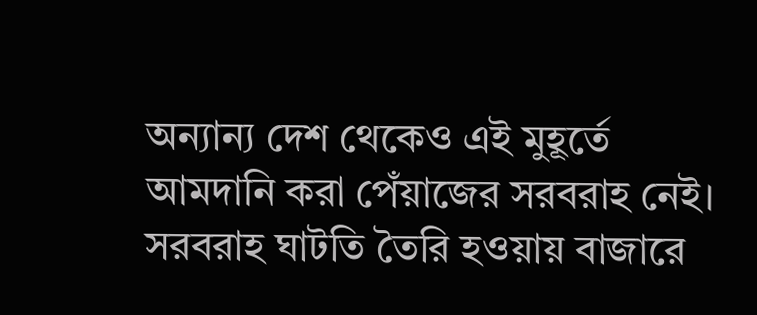অন্যান্য দেশ থেকেও এই মুহূর্তে আমদানি করা পেঁয়াজের সরবরাহ নেই। সরবরাহ ঘাটতি তৈরি হওয়ায় বাজারে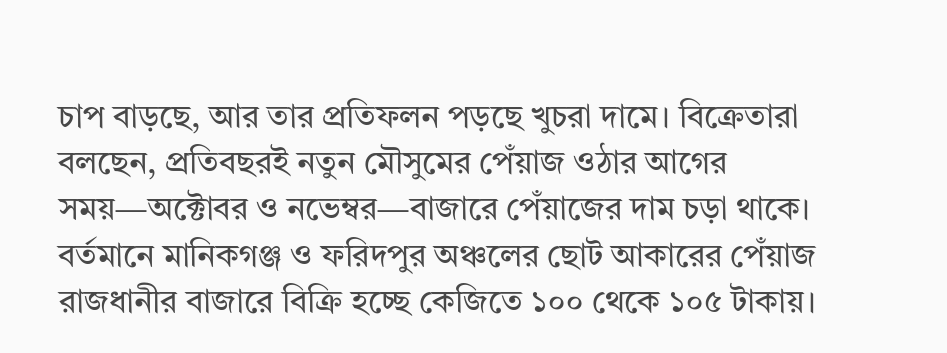চাপ বাড়ছে, আর তার প্রতিফলন পড়ছে খুচরা দামে। বিক্রেতারা বলছেন, প্রতিবছরই নতুন মৌসুমের পেঁয়াজ ওঠার আগের সময়—অক্টোবর ও নভেম্বর—বাজারে পেঁয়াজের দাম চড়া থাকে।
বর্তমানে মানিকগঞ্জ ও ফরিদপুর অঞ্চলের ছোট আকারের পেঁয়াজ রাজধানীর বাজারে বিক্রি হচ্ছে কেজিতে ১০০ থেকে ১০৫ টাকায়।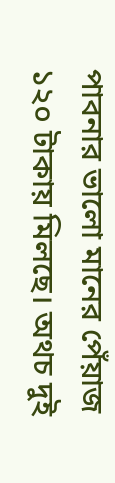পাবনার ভালো মানের পেঁয়াজ ১২০ টাকায় মিলছে। অথচ দুই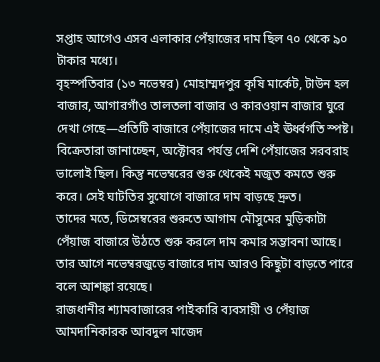সপ্তাহ আগেও এসব এলাকার পেঁয়াজের দাম ছিল ৭০ থেকে ৯০ টাকার মধ্যে।
বৃহস্পতিবার (১৩ নভেম্বর) মোহাম্মদপুর কৃষি মার্কেট, টাউন হল বাজার, আগারগাঁও তালতলা বাজার ও কারওয়ান বাজার ঘুরে দেখা গেছে—প্রতিটি বাজারে পেঁয়াজের দামে এই ঊর্ধ্বগতি স্পষ্ট। বিক্রেতারা জানাচ্ছেন, অক্টোবর পর্যন্ত দেশি পেঁয়াজের সরবরাহ ভালোই ছিল। কিন্তু নভেম্বরের শুরু থেকেই মজুত কমতে শুরু করে। সেই ঘাটতির সুযোগে বাজারে দাম বাড়ছে দ্রুত।
তাদের মতে, ডিসেম্বরের শুরুতে আগাম মৌসুমের মুড়িকাটা পেঁয়াজ বাজারে উঠতে শুরু করলে দাম কমার সম্ভাবনা আছে। তার আগে নভেম্বরজুড়ে বাজারে দাম আরও কিছুটা বাড়তে পারে বলে আশঙ্কা রয়েছে।
রাজধানীর শ্যামবাজারের পাইকারি ব্যবসায়ী ও পেঁয়াজ আমদানিকারক আবদুল মাজেদ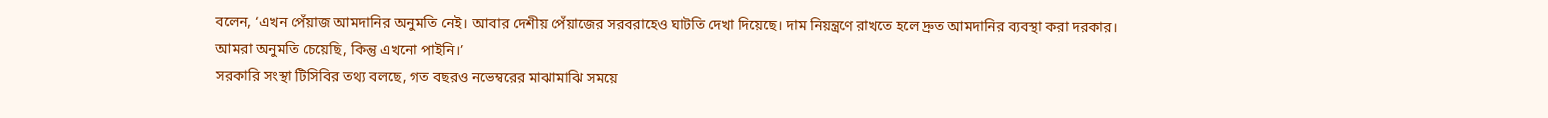বলেন, ‘এখন পেঁয়াজ আমদানির অনুমতি নেই। আবার দেশীয় পেঁয়াজের সরবরাহেও ঘাটতি দেখা দিয়েছে। দাম নিয়ন্ত্রণে রাখতে হলে দ্রুত আমদানির ব্যবস্থা করা দরকার। আমরা অনুমতি চেয়েছি, কিন্তু এখনো পাইনি।’
সরকারি সংস্থা টিসিবির তথ্য বলছে, গত বছরও নভেম্বরের মাঝামাঝি সময়ে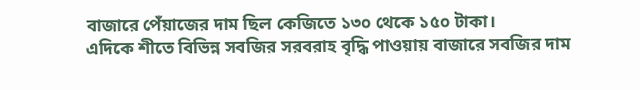বাজারে পেঁয়াজের দাম ছিল কেজিতে ১৩০ থেকে ১৫০ টাকা।
এদিকে শীতে বিভিন্ন সবজির সরবরাহ বৃদ্ধি পাওয়ায় বাজারে সবজির দাম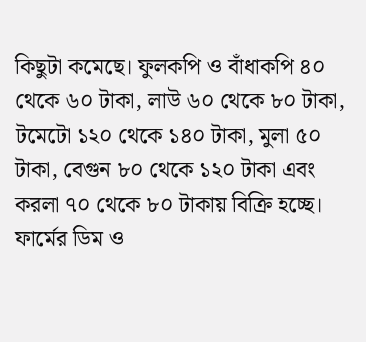কিছুটা কমেছে। ফুলকপি ও বাঁধাকপি ৪০ থেকে ৬০ টাকা, লাউ ৬০ থেকে ৮০ টাকা, টমেটো ১২০ থেকে ১৪০ টাকা, মুলা ৫০ টাকা, বেগুন ৮০ থেকে ১২০ টাকা এবং করলা ৭০ থেকে ৮০ টাকায় বিক্রি হচ্ছে।
ফার্মের ডিম ও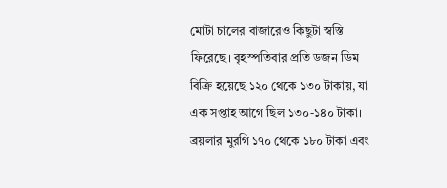মোটা চালের বাজারেও কিছুটা স্বস্তি ফিরেছে। বৃহস্পতিবার প্রতি ডজন ডিম বিক্রি হয়েছে ১২০ থেকে ১৩০ টাকায়, যা এক সপ্তাহ আগে ছিল ১৩০-১৪০ টাকা। ব্রয়লার মুরগি ১৭০ থেকে ১৮০ টাকা এবং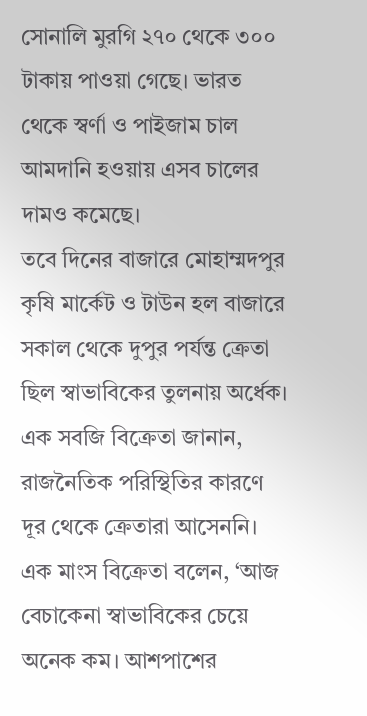সোনালি মুরগি ২৭০ থেকে ৩০০ টাকায় পাওয়া গেছে। ভারত থেকে স্বর্ণা ও পাইজাম চাল আমদানি হওয়ায় এসব চালের দামও কমেছে।
তবে দিনের বাজারে মোহাম্মদপুর কৃষি মার্কেট ও টাউন হল বাজারে সকাল থেকে দুপুর পর্যন্ত ক্রেতা ছিল স্বাভাবিকের তুলনায় অর্ধেক। এক সবজি বিক্রেতা জানান, রাজনৈতিক পরিস্থিতির কারণে দূর থেকে ক্রেতারা আসেননি। এক মাংস বিক্রেতা বলেন, ‘আজ বেচাকেনা স্বাভাবিকের চেয়ে অনেক কম। আশপাশের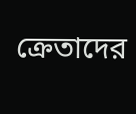ক্রেতাদের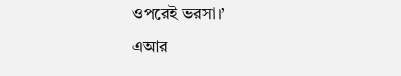ওপরেই ভরসা।’
এআর